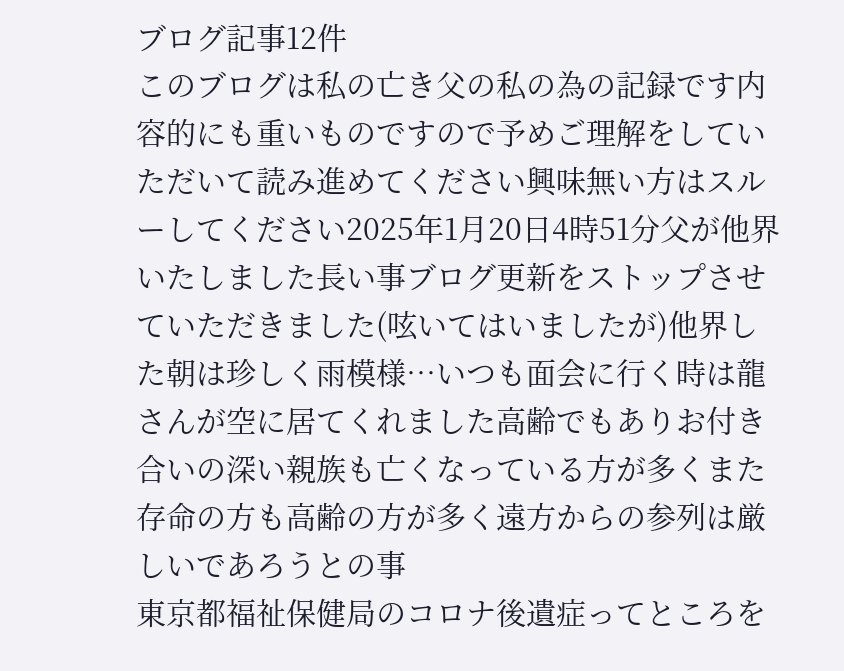ブログ記事12件
このブログは私の亡き父の私の為の記録です内容的にも重いものですので予めご理解をしていただいて読み進めてください興味無い方はスルーしてください2025年1月20日4時51分父が他界いたしました長い事ブログ更新をストップさせていただきました(呟いてはいましたが)他界した朝は珍しく雨模様…いつも面会に行く時は龍さんが空に居てくれました高齢でもありお付き合いの深い親族も亡くなっている方が多くまた存命の方も高齢の方が多く遠方からの参列は厳しいであろうとの事
東京都福祉保健局のコロナ後遺症ってところを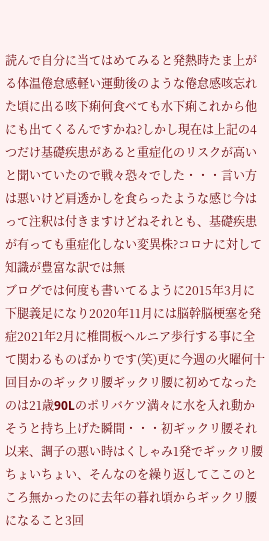読んで自分に当てはめてみると発熱時たま上がる体温倦怠感軽い運動後のような倦怠感咳忘れた頃に出る咳下痢何食べても水下痢これから他にも出てくるんですかね?しかし現在は上記の4つだけ基礎疾患があると重症化のリスクが高いと聞いていたので戦々恐々でした・・・言い方は悪いけど肩透かしを食らったような感じ今はって注釈は付きますけどねそれとも、基礎疾患が有っても重症化しない変異株?コロナに対して知識が豊富な訳では無
ブログでは何度も書いてるように2015年3月に下腿義足になり2020年11月には脳幹脳梗塞を発症2021年2月に椎間板ヘルニア歩行する事に全て関わるものばかりです(笑)更に今週の火曜何十回目かのギックリ腰ギックリ腰に初めてなったのは21歳90Lのポリバケツ満々に水を入れ動かそうと持ち上げた瞬間・・・初ギックリ腰それ以来、調子の悪い時はくしゃみ1発でギックリ腰ちょいちょい、そんなのを繰り返してここのところ無かったのに去年の暮れ頃からギックリ腰になること3回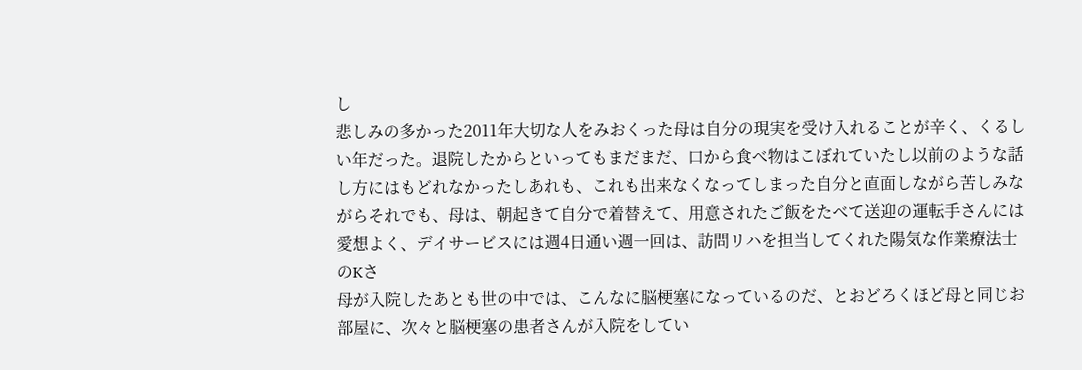し
悲しみの多かった2011年大切な人をみおくった母は自分の現実を受け入れることが辛く、くるしい年だった。退院したからといってもまだまだ、口から食べ物はこぼれていたし以前のような話し方にはもどれなかったしあれも、これも出来なくなってしまった自分と直面しながら苦しみながらそれでも、母は、朝起きて自分で着替えて、用意されたご飯をたべて送迎の運転手さんには愛想よく、デイサービスには週4日通い週一回は、訪問リハを担当してくれた陽気な作業療法士のKさ
母が入院したあとも世の中では、こんなに脳梗塞になっているのだ、とおどろくほど母と同じお部屋に、次々と脳梗塞の患者さんが入院をしてい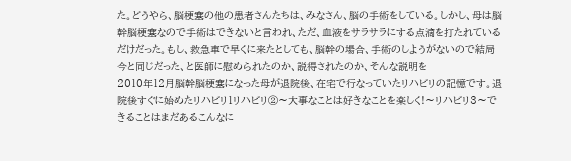た。どうやら、脳梗塞の他の患者さんたちは、みなさん、脳の手術をしている。しかし、母は脳幹脳梗塞なので手術はできないと言われ、ただ、血液をサラサラにする点滴を打たれているだけだった。もし、救急車で早くに来たとしても、脳幹の場合、手術のしようがないので結局今と同じだった、と医師に慰められたのか、説得されたのか、そんな説明を
2010年12月脳幹脳梗塞になった母が退院後、在宅で行なっていたリハビリの記憶です。退院後すぐに始めたリハビリ1リハビリ②〜大事なことは好きなことを楽しく!〜リハビリ3〜できることはまだあるこんなに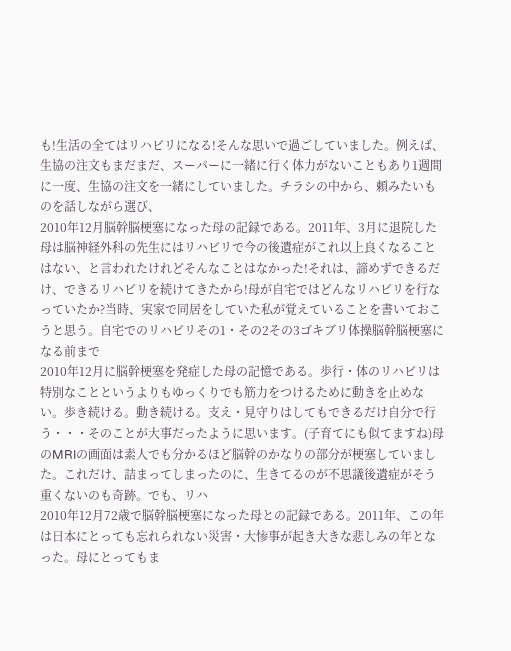も!生活の全てはリハビリになる!そんな思いで過ごしていました。例えば、生協の注文もまだまだ、スーパーに一緒に行く体力がないこともあり1週間に一度、生協の注文を一緒にしていました。チラシの中から、頼みたいものを話しながら選び、
2010年12月脳幹脳梗塞になった母の記録である。2011年、3月に退院した母は脳神経外科の先生にはリハビリで今の後遺症がこれ以上良くなることはない、と言われたけれどそんなことはなかった!それは、諦めずできるだけ、できるリハビリを続けてきたから!母が自宅ではどんなリハビリを行なっていたか?当時、実家で同居をしていた私が覚えていることを書いておこうと思う。自宅でのリハビリその1・その2その3ゴキブリ体操脳幹脳梗塞になる前まで
2010年12月に脳幹梗塞を発症した母の記憶である。歩行・体のリハビリは特別なことというよりもゆっくりでも筋力をつけるために動きを止めない。歩き続ける。動き続ける。支え・見守りはしてもできるだけ自分で行う・・・そのことが大事だったように思います。(子育てにも似てますね)母のMRIの画面は素人でも分かるほど脳幹のかなりの部分が梗塞していました。これだけ、詰まってしまったのに、生きてるのが不思議後遺症がそう重くないのも奇跡。でも、リハ
2010年12月72歳で脳幹脳梗塞になった母との記録である。2011年、この年は日本にとっても忘れられない災害・大惨事が起き大きな悲しみの年となった。母にとってもま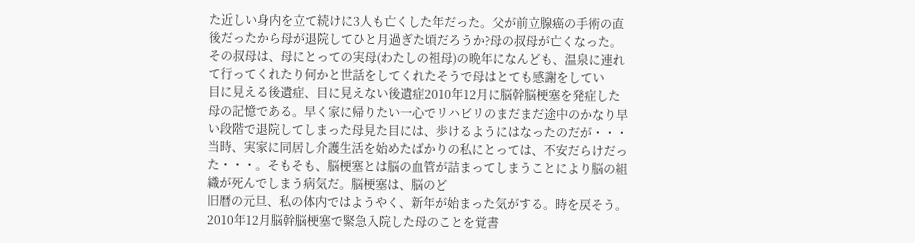た近しい身内を立て続けに3人も亡くした年だった。父が前立腺癌の手術の直後だったから母が退院してひと月過ぎた頃だろうか?母の叔母が亡くなった。その叔母は、母にとっての実母(わたしの祖母)の晩年になんども、温泉に連れて行ってくれたり何かと世話をしてくれたそうで母はとても感謝をしてい
目に見える後遺症、目に見えない後遺症2010年12月に脳幹脳梗塞を発症した母の記憶である。早く家に帰りたい一心でリハビリのまだまだ途中のかなり早い段階で退院してしまった母見た目には、歩けるようにはなったのだが・・・当時、実家に同居し介護生活を始めたばかりの私にとっては、不安だらけだった・・・。そもそも、脳梗塞とは脳の血管が詰まってしまうことにより脳の組織が死んでしまう病気だ。脳梗塞は、脳のど
旧暦の元旦、私の体内ではようやく、新年が始まった気がする。時を戻そう。2010年12月脳幹脳梗塞で緊急入院した母のことを覚書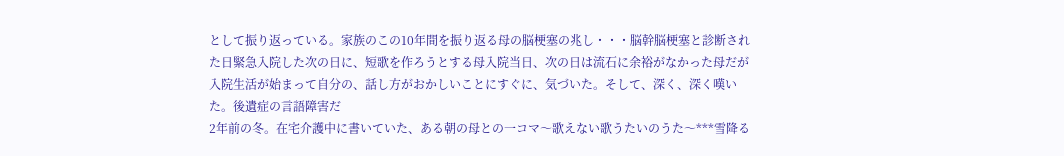として振り返っている。家族のこの10年間を振り返る母の脳梗塞の兆し・・・脳幹脳梗塞と診断された日緊急入院した次の日に、短歌を作ろうとする母入院当日、次の日は流石に余裕がなかった母だが入院生活が始まって自分の、話し方がおかしいことにすぐに、気づいた。そして、深く、深く嘆いた。後遺症の言語障害だ
2年前の冬。在宅介護中に書いていた、ある朝の母との一コマ〜歌えない歌うたいのうた〜***雪降る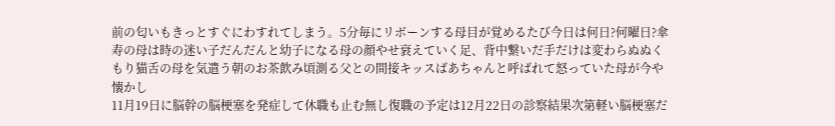前の匂いもきっとすぐにわすれてしまう。5分毎にリボーンする母目が覚めるたび今日は何日?何曜日?傘寿の母は時の迷い子だんだんと幼子になる母の顔やせ衰えていく足、背中繋いだ手だけは変わらぬぬくもり猫舌の母を気遣う朝のお茶飲み頃測る父との間接キッスばあちゃんと呼ばれて怒っていた母が今や懐かし
11月19日に脳幹の脳梗塞を発症して休職も止む無し復職の予定は12月22日の診察結果次第軽い脳梗塞だ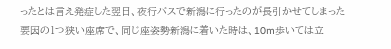ったとは言え発症した翌日、夜行バスで新潟に行ったのが長引かせてしまった要因の1つ狭い座席で、同じ座姿勢新潟に着いた時は、10m歩いては立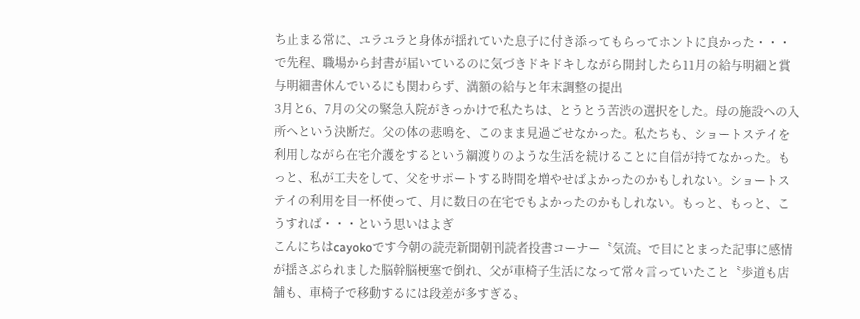ち止まる常に、ユラユラと身体が揺れていた息子に付き添ってもらってホントに良かった・・・で先程、職場から封書が届いているのに気づきドキドキしながら開封したら11月の給与明細と賞与明細書休んでいるにも関わらず、満額の給与と年末調整の提出
3月と6、7月の父の緊急入院がきっかけで私たちは、とうとう苦渋の選択をした。母の施設への入所へという決断だ。父の体の悲鳴を、このまま見過ごせなかった。私たちも、ショートステイを利用しながら在宅介護をするという綱渡りのような生活を続けることに自信が持てなかった。もっと、私が工夫をして、父をサポートする時間を増やせばよかったのかもしれない。ショートステイの利用を目一杯使って、月に数日の在宅でもよかったのかもしれない。もっと、もっと、こうすれば・・・という思いはよぎ
こんにちはcayokoです今朝の読売新聞朝刊読者投書コーナー〝気流〟で目にとまった記事に感情が揺さぶられました脳幹脳梗塞で倒れ、父が車椅子生活になって常々言っていたこと〝歩道も店舗も、車椅子で移動するには段差が多すぎる〟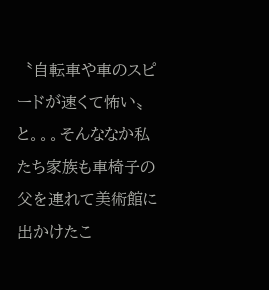〝自転車や車のスピードが速くて怖い〟と。。。そんななか私たち家族も車椅子の父を連れて美術館に出かけたこ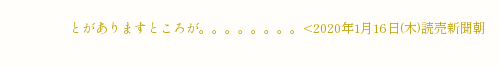とがありますところが。。。。。。。。<2020年1月16日(木)読売新聞朝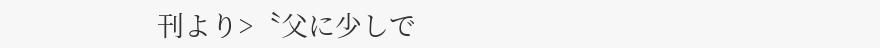刊より>〝父に少しで